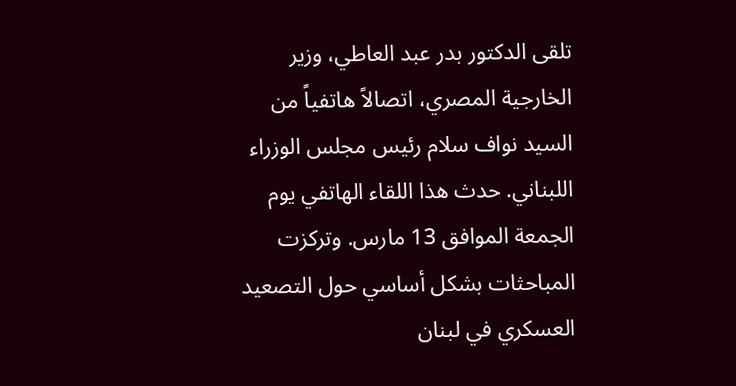تلقى الدكتور بدر عبد العاطي، وزير الخارجية المصري، اتصالاً هاتفياً من السيد نواف سلام رئيس مجلس الوزراء اللبناني. حدث هذا اللقاء الهاتفي يوم الجمعة الموافق 13 مارس. وتركزت المباحثات بشكل أساسي حول التصعيد العسكري في لبنان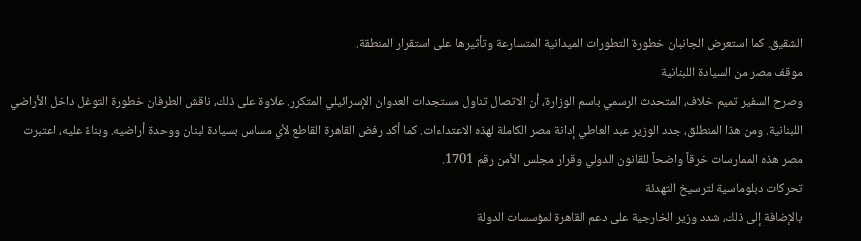الشقيق. كما استعرض الجانبان خطورة التطورات الميدانية المتسارعة وتأثيرها على استقرار المنطقة.
موقف مصر من السيادة اللبنانية
وصرح السفير تميم خلاف، المتحدث الرسمي باسم الوزارة، أن الاتصال تناول مستجدات العدوان الإسرائيلي المتكرر. علاوة على ذلك، ناقش الطرفان خطورة التوغل داخل الأراضي اللبنانية. ومن هذا المنطلق، جدد الوزير عبد العاطي إدانة مصر الكاملة لهذه الاعتداءات. كما أكد رفض القاهرة القاطع لأي مساس بسيادة لبنان ووحدة أراضيه. وبناءً عليه، اعتبرت مصر هذه الممارسات خرقاً واضحاً للقانون الدولي وقرار مجلس الأمن رقم 1701.
تحركات دبلوماسية لترسيخ التهدئة
بالإضافة إلى ذلك، شدد وزير الخارجية على دعم القاهرة لمؤسسات الدولة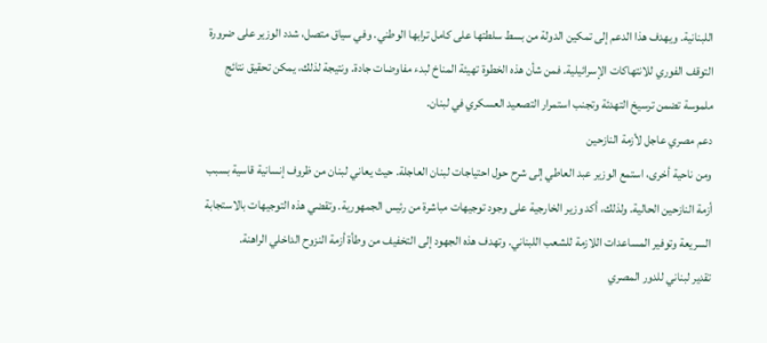اللبنانية. ويهدف هذا الدعم إلى تمكين الدولة من بسط سلطتها على كامل ترابها الوطني. وفي سياق متصل، شدد الوزير على ضرورة التوقف الفوري للانتهاكات الإسرائيلية. فمن شأن هذه الخطوة تهيئة المناخ لبدء مفاوضات جادة. ونتيجة لذلك، يمكن تحقيق نتائج ملموسة تضمن ترسيخ التهدئة وتجنب استمرار التصعيد العسكري في لبنان.
دعم مصري عاجل لأزمة النازحين
ومن ناحية أخرى، استمع الوزير عبد العاطي إلى شرح حول احتياجات لبنان العاجلة. حيث يعاني لبنان من ظروف إنسانية قاسية بسبب أزمة النازحين الحالية. ولذلك، أكد وزير الخارجية على وجود توجيهات مباشرة من رئيس الجمهورية. وتقضي هذه التوجيهات بالاستجابة السريعة وتوفير المساعدات اللازمة للشعب اللبناني. وتهدف هذه الجهود إلى التخفيف من وطأة أزمة النزوح الداخلي الراهنة.
تقدير لبناني للدور المصري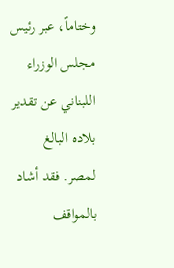وختاماً، عبر رئيس مجلس الوزراء اللبناني عن تقدير بلاده البالغ لمصر. فقد أشاد بالمواقف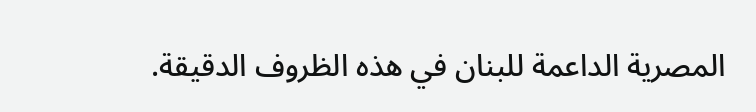المصرية الداعمة للبنان في هذه الظروف الدقيقة.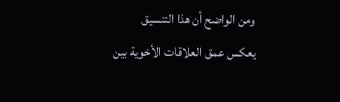ومن الواضح أن هذا التنسيق يعكس عمق العلاقات الأخوية بين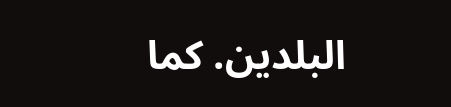البلدين. كما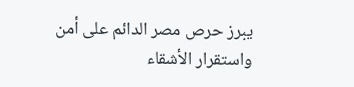يبرز حرص مصر الدائم على أمن واستقرار الأشقاء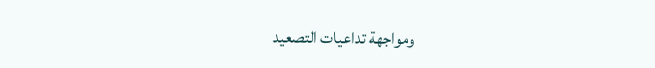ومواجهة تداعيات التصعيد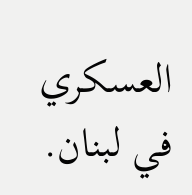العسكري في لبنان.